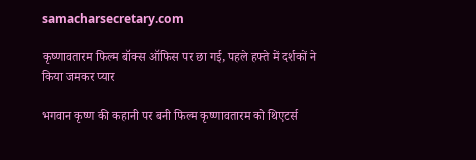samacharsecretary.com

कृष्णावतारम फिल्म बॉक्स ऑफिस पर छा गई, पहले हफ्ते में दर्शकों ने किया जमकर प्यार

भगवान कृष्ण की कहानी पर बनी फिल्म कृष्णावतारम को थिएटर्स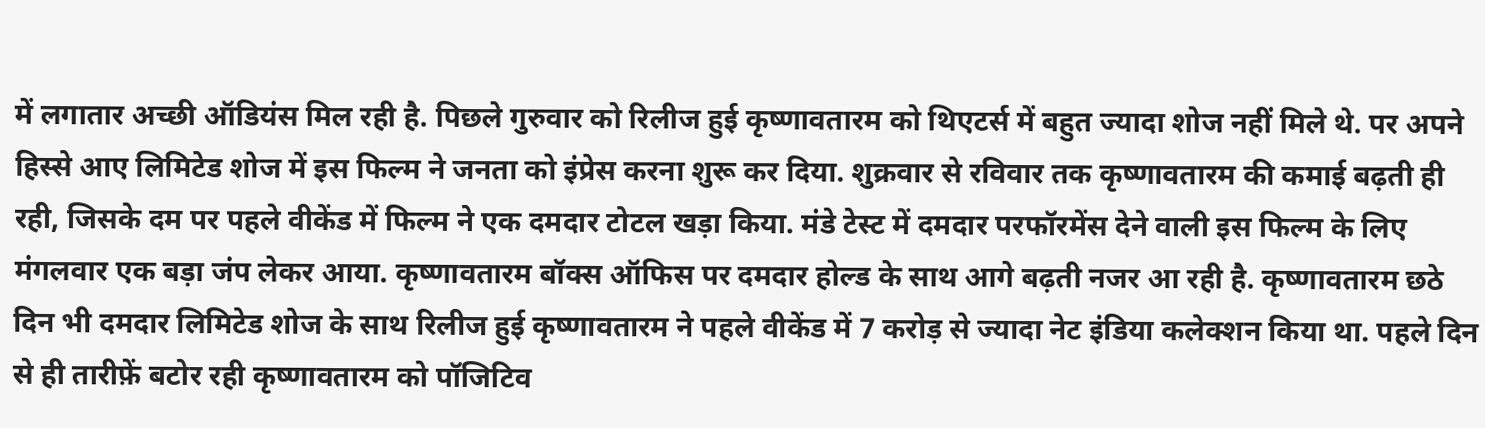में लगातार अच्छी ऑडियंस मिल रही है. पिछले गुरुवार को रिलीज हुई कृष्णावतारम को थिएटर्स में बहुत ज्यादा शोज नहीं मिले थे. पर अपने हिस्से आए लिमिटेड शोज में इस फिल्म ने जनता को इंप्रेस करना शुरू कर दिया. शुक्रवार से रविवार तक कृष्णावतारम की कमाई बढ़ती ही रही, जिसके दम पर पहले वीकेंड में फिल्म ने एक दमदार टोटल खड़ा किया. मंडे टेस्ट में दमदार परफॉरमेंस देने वाली इस फिल्म के लिए मंगलवार एक बड़ा जंप लेकर आया. कृष्णावतारम बॉक्स ऑफिस पर दमदार होल्ड के साथ आगे बढ़ती नजर आ रही है. कृष्णावतारम छठे दिन भी दमदार लिमिटेड शोज के साथ रिलीज हुई कृष्णावतारम ने पहले वीकेंड में 7 करोड़ से ज्यादा नेट इंडिया कलेक्शन किया था. पहले दिन से ही तारीफ़ें बटोर रही कृष्णावतारम को पॉजिटिव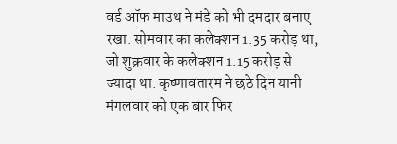वर्ड ऑफ माउथ ने मंडे को भी दमदार बनाए रखा. सोमवार का कलेक्शन 1.35 करोड़ था, जो शुक्रवार के कलेक्शन 1.15 करोड़ से ज्यादा था. कृष्णावतारम ने छठे दिन यानी मंगलवार को एक बार फिर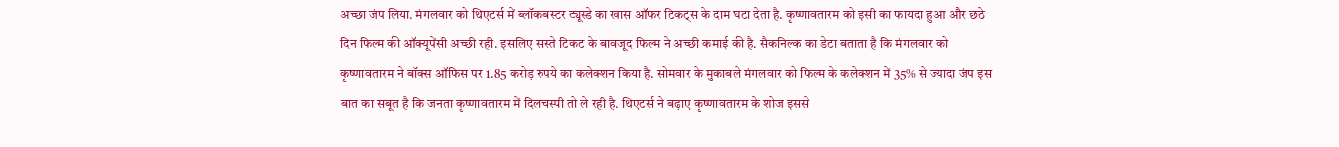अच्छा जंप लिया. मंगलवार को थिएटर्स में ब्लॉकबस्टर ट्यूस्डे का खास ऑफर टिकट्स के दाम घटा देता है. कृष्णावतारम को इसी का फायदा हुआ और छठे दिन फिल्म की ऑक्यूपेंसी अच्छी रही. इसलिए सस्ते टिकट के बावजूद फिल्म ने अच्छी कमाई की है. सैकनिल्क का डेटा बताता है कि मंगलवार को कृष्णावतारम ने बॉक्स ऑफिस पर 1.85 करोड़ रुपये का कलेक्शन किया है. सोमवार के मुकाबले मंगलवार को फिल्म के कलेक्शन में 35% से ज्यादा जंप इस बात का सबूत है कि जनता कृष्णावतारम में दिलचस्पी तो ले रही है. थिएटर्स ने बढ़ाए कृष्णावतारम के शोज इससे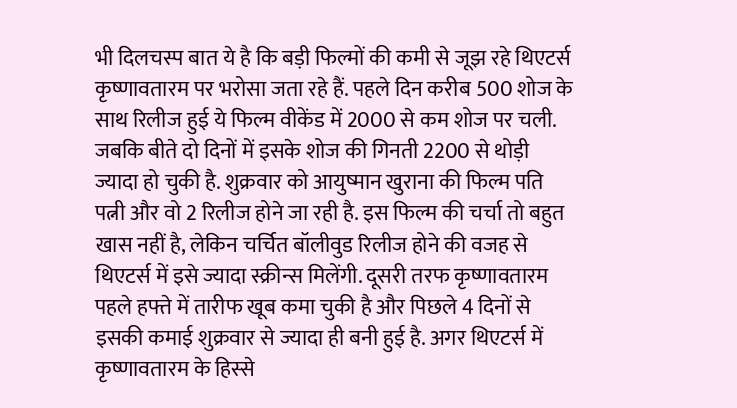भी दिलचस्प बात ये है कि बड़ी फिल्मों की कमी से जूझ रहे थिएटर्स कृष्णावतारम पर भरोसा जता रहे हैं. पहले दिन करीब 500 शोज के साथ रिलीज हुई ये फिल्म वीकेंड में 2000 से कम शोज पर चली. जबकि बीते दो दिनों में इसके शोज की गिनती 2200 से थोड़ी ज्यादा हो चुकी है. शुक्रवार को आयुष्मान खुराना की फिल्म पति पत्नी और वो 2 रिलीज होने जा रही है. इस फिल्म की चर्चा तो बहुत खास नहीं है, लेकिन चर्चित बॉलीवुड रिलीज होने की वजह से थिएटर्स में इसे ज्यादा स्क्रीन्स मिलेंगी. दूसरी तरफ कृष्णावतारम पहले हफ्ते में तारीफ खूब कमा चुकी है और पिछले 4 दिनों से इसकी कमाई शुक्रवार से ज्यादा ही बनी हुई है. अगर थिएटर्स में कृष्णावतारम के हिस्से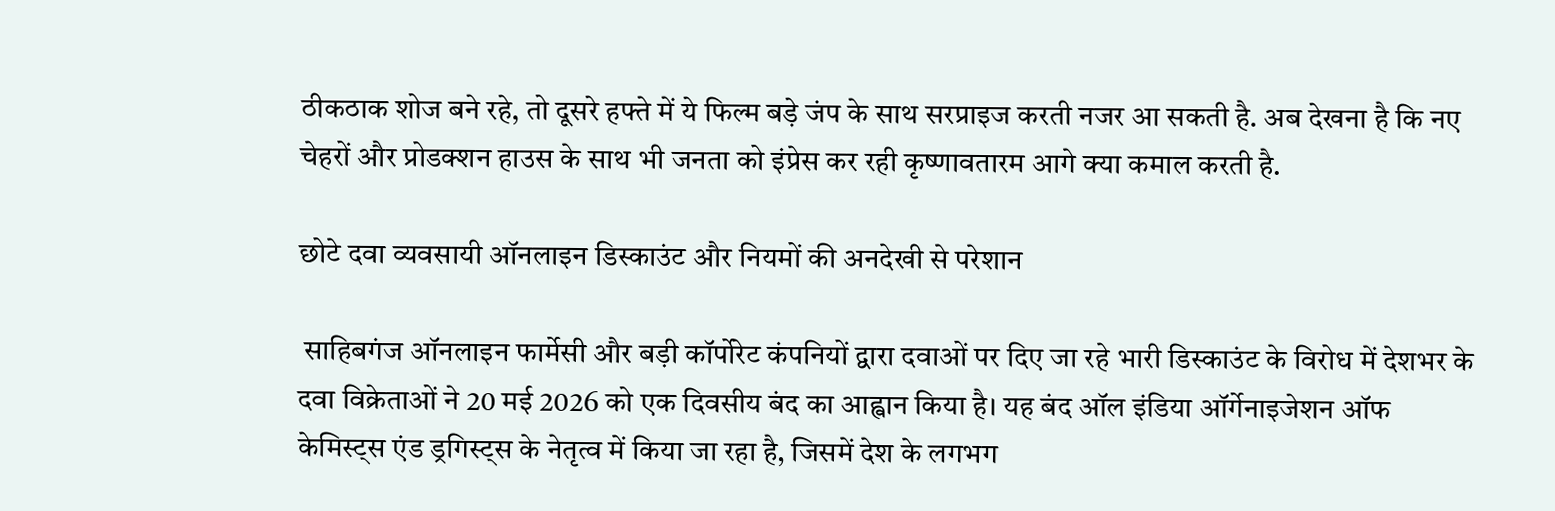ठीकठाक शोज बने रहे, तो दूसरे हफ्ते में ये फिल्म बड़े जंप के साथ सरप्राइज करती नजर आ सकती है. अब देखना है कि नए चेहरों और प्रोडक्शन हाउस के साथ भी जनता को इंप्रेस कर रही कृष्णावतारम आगे क्या कमाल करती है.

छोटे दवा व्यवसायी ऑनलाइन डिस्काउंट और नियमों की अनदेखी से परेशान

 साहिबगंज ऑनलाइन फार्मेसी और बड़ी कॉर्पोरेट कंपनियों द्वारा दवाओं पर दिए जा रहे भारी डिस्काउंट के विरोध में देशभर के दवा विक्रेताओं ने 20 मई 2026 को एक दिवसीय बंद का आह्वान किया है। यह बंद ऑल इंडिया ऑर्गेनाइजेशन ऑफ केमिस्ट्स एंड ड्रगिस्ट्स के नेतृत्व में किया जा रहा है, जिसमें देश के लगभग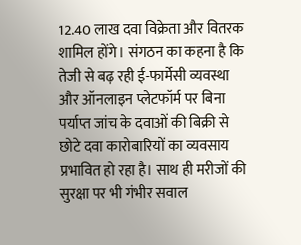12.40 लाख दवा विक्रेता और वितरक शामिल होंगे। संगठन का कहना है कि तेजी से बढ़ रही ई-फार्मेसी व्यवस्था और ऑनलाइन प्लेटफॉर्म पर बिना पर्याप्त जांच के दवाओं की बिक्री से छोटे दवा कारोबारियों का व्यवसाय प्रभावित हो रहा है। साथ ही मरीजों की सुरक्षा पर भी गंभीर सवाल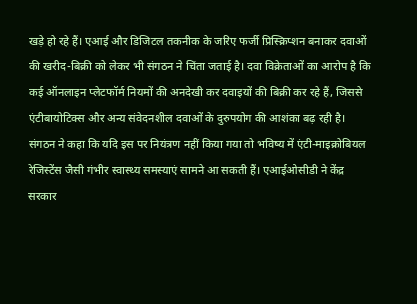खड़े हो रहे हैं। एआई और डिजिटल तकनीक के जरिए फर्जी प्रिस्क्रिप्शन बनाकर दवाओं की खरीद-बिक्री को लेकर भी संगठन ने चिंता जताई है। दवा विक्रेताओं का आरोप है कि कई ऑनलाइन प्लेटफॉर्म नियमों की अनदेखी कर दवाइयों की बिक्री कर रहे हैं, जिससे एंटीबायोटिक्स और अन्य संवेदनशील दवाओं के दुरुपयोग की आशंका बढ़ रही है। संगठन ने कहा कि यदि इस पर नियंत्रण नहीं किया गया तो भविष्य में एंटी-माइक्रोबियल रेजिस्टेंस जैसी गंभीर स्वास्थ्य समस्याएं सामने आ सकती हैं। एआईओसीडी ने केंद्र सरकार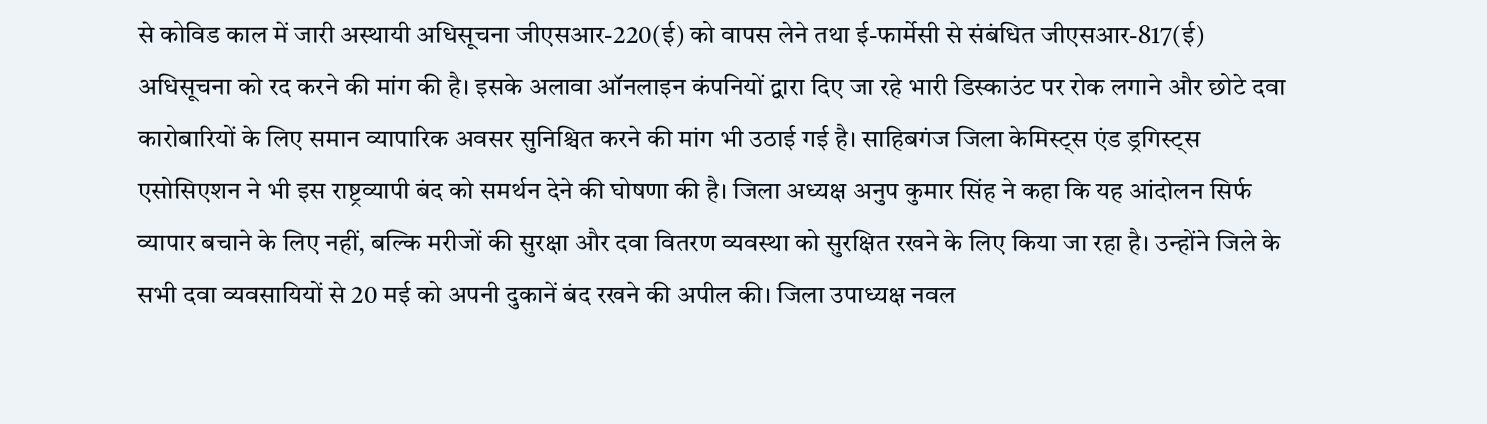से कोविड काल में जारी अस्थायी अधिसूचना जीएसआर-220(ई) को वापस लेने तथा ई-फार्मेसी से संबंधित जीएसआर-817(ई) अधिसूचना को रद करने की मांग की है। इसके अलावा ऑनलाइन कंपनियों द्वारा दिए जा रहे भारी डिस्काउंट पर रोक लगाने और छोटे दवा कारोबारियों के लिए समान व्यापारिक अवसर सुनिश्चित करने की मांग भी उठाई गई है। साहिबगंज जिला केमिस्ट्स एंड ड्रगिस्ट्स एसोसिएशन ने भी इस राष्ट्रव्यापी बंद को समर्थन देने की घोषणा की है। जिला अध्यक्ष अनुप कुमार सिंह ने कहा कि यह आंदोलन सिर्फ व्यापार बचाने के लिए नहीं, बल्कि मरीजों की सुरक्षा और दवा वितरण व्यवस्था को सुरक्षित रखने के लिए किया जा रहा है। उन्होंने जिले के सभी दवा व्यवसायियों से 20 मई को अपनी दुकानें बंद रखने की अपील की। जिला उपाध्यक्ष नवल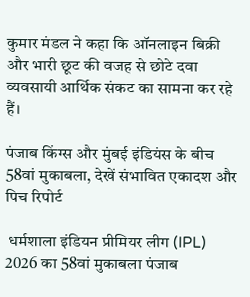कुमार मंडल ने कहा कि ऑनलाइन बिक्री और भारी छूट की वजह से छोटे दवा व्यवसायी आर्थिक संकट का सामना कर रहे हैं।

पंजाब किंग्स और मुंबई इंडियंस के बीच 58वां मुकाबला, देखें संभावित एकादश और पिच रिपोर्ट

 धर्मशाला इंडियन प्रीमियर लीग (IPL) 2026 का 58वां मुकाबला पंजाब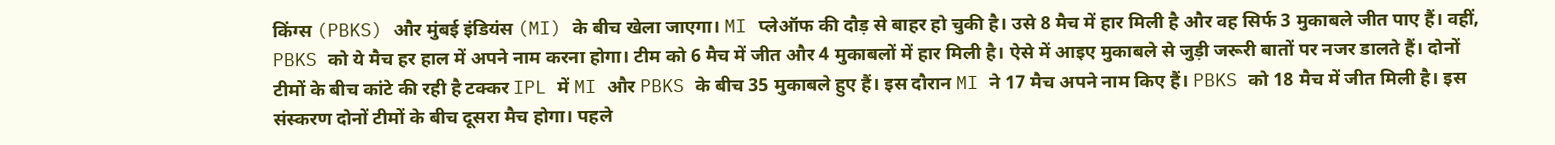किंग्स (PBKS) और मुंबई इंडियंस (MI) के बीच खेला जाएगा। MI प्लेऑफ की दौड़ से बाहर हो चुकी है। उसे 8 मैच में हार मिली है और वह सिर्फ 3 मुकाबले जीत पाए हैं। वहीं, PBKS को ये मैच हर हाल में अपने नाम करना होगा। टीम को 6 मैच में जीत और 4 मुकाबलों में हार मिली है। ऐसे में आइए मुकाबले से जुड़ी जरूरी बातों पर नजर डालते हैं। दोनों टीमों के बीच कांटे की रही है टक्कर IPL में MI और PBKS के बीच 35 मुकाबले हुए हैं। इस दौरान MI ने 17 मैच अपने नाम किए हैं। PBKS को 18 मैच में जीत मिली है। इस संस्करण दोनों टीमों के बीच दूसरा मैच होगा। पहले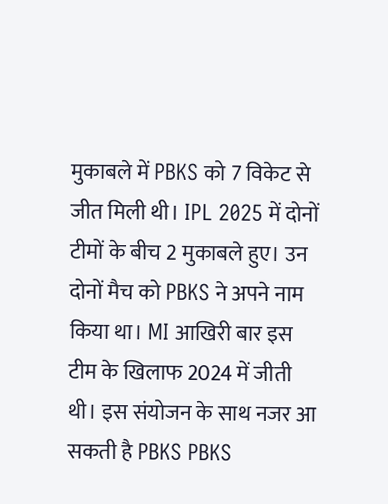मुकाबले में PBKS को 7 विकेट से जीत मिली थी। IPL 2025 में दोनों टीमों के बीच 2 मुकाबले हुए। उन दोनों मैच को PBKS ने अपने नाम किया था। MI आखिरी बार इस टीम के खिलाफ 2024 में जीती थी। इस संयोजन के साथ नजर आ सकती है PBKS PBKS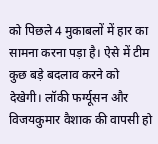को पिछले 4 मुकाबलों में हार का सामना करना पड़ा है। ऐसे में टीम कुछ बड़े बदलाव करने को देखेगी। लॉकी फर्ग्यूसन और विजयकुमार वैशाक की वापसी हो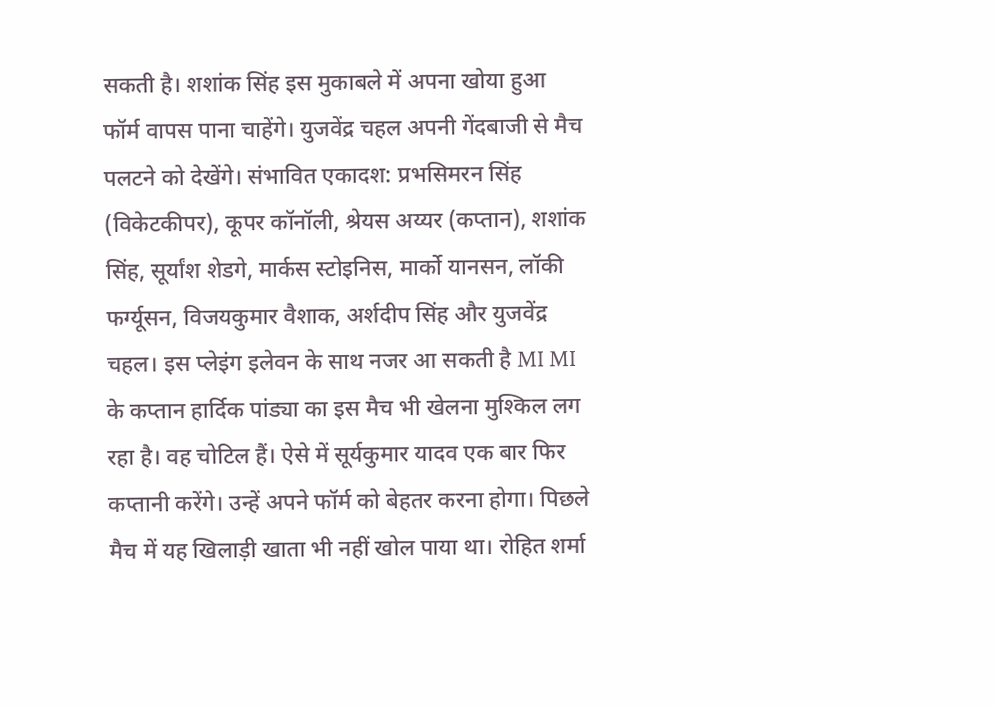सकती है। शशांक सिंह इस मुकाबले में अपना खोया हुआ फॉर्म वापस पाना चाहेंगे। युजवेंद्र चहल अपनी गेंदबाजी से मैच पलटने को देखेंगे। संभावित एकादश: प्रभसिमरन सिंह (विकेटकीपर), कूपर कॉनॉली, श्रेयस अय्यर (कप्तान), शशांक सिंह, सूर्यांश शेडगे, मार्कस स्टोइनिस, मार्को यानसन, लॉकी फर्ग्यूसन, विजयकुमार वैशाक, अर्शदीप सिंह और युजवेंद्र चहल। इस प्लेइंग इलेवन के साथ नजर आ सकती है MI MI के कप्तान हार्दिक पांड्या का इस मैच भी खेलना मुश्किल लग रहा है। वह चोटिल हैं। ऐसे में सूर्यकुमार यादव एक बार फिर कप्तानी करेंगे। उन्हें अपने फॉर्म को बेहतर करना होगा। पिछले मैच में यह खिलाड़ी खाता भी नहीं खोल पाया था। रोहित शर्मा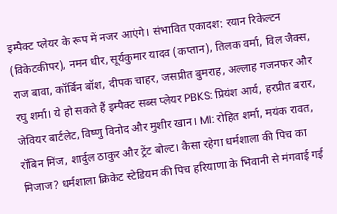इम्पैक्ट प्लेयर के रूप में नजर आएंगे। संभावित एकादश: रयान रिकेल्टन (विकेटकीपर), नमन धीर, सूर्यकुमार यादव (कप्तान), तिलक वर्मा, विल जैक्स, राज बावा, कॉर्बिन बॉश, दीपक चाहर, जसप्रीत बुमराह, अल्लाह गजनफर और रघु शर्मा। ये हो सकते हैं इम्पैक्ट सब्स प्लेयर PBKS: प्रियंश आर्य, हरप्रीत बरार, जेवियर बार्टलेट, विष्णु विनोद और मुशीर खान। MI: रोहित शर्मा, मयंक रावत, रॉबिन मिंज, शार्दुल ठाकुर और ट्रेंट बोल्ट। कैसा रहेगा धर्मशाला की पिच का मिजाज? धर्मशाला क्रिकेट स्टेडियम की पिच हरियाणा के भिवानी से मंगवाई गई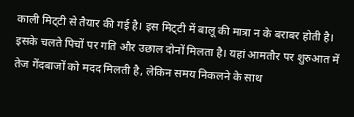काली मिट्‌टी से तैयार की गई है। इस मिट्‌टी में बालू की मात्रा न के बराबर होती है। इसके चलते पिचों पर गति और उछाल दोनों मिलता है। यहां आमतौर पर शुरुआत में तेज गेंदबाजों को मदद मिलती है, लेकिन समय निकलने के साथ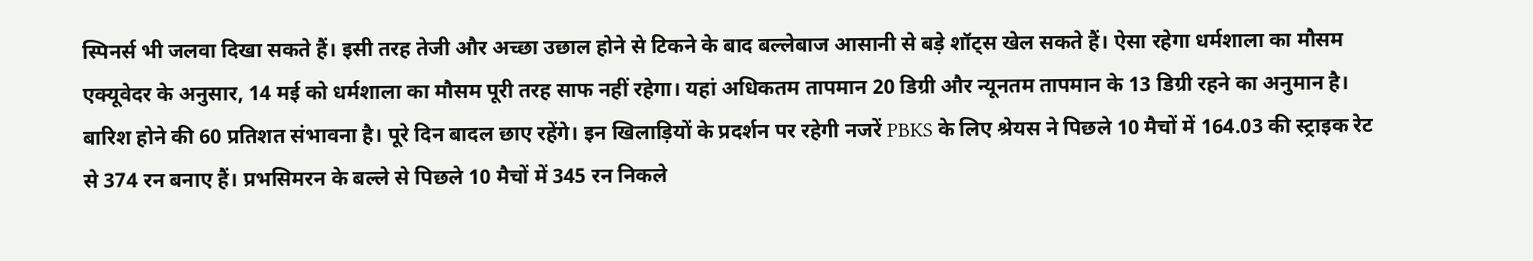स्पिनर्स भी जलवा दिखा सकते हैं। इसी तरह तेजी और अच्छा उछाल होने से टिकने के बाद बल्लेबाज आसानी से बड़े शॉट्स खेल सकते हैं। ऐसा रहेगा धर्मशाला का मौसम एक्यूवेदर के अनुसार, 14 मई को धर्मशाला का मौसम पूरी तरह साफ नहीं रहेगा। यहां अधिकतम तापमान 20 डिग्री और न्यूनतम तापमान के 13 डिग्री रहने का अनुमान है। बारिश होने की 60 प्रतिशत संभावना है। पूरे दिन बादल छाए रहेंगे। इन खिलाड़ियों के प्रदर्शन पर रहेगी नजरें PBKS के लिए श्रेयस ने पिछले 10 मैचों में 164.03 की स्ट्राइक रेट से 374 रन बनाए हैं। प्रभसिमरन के बल्ले से पिछले 10 मैचों में 345 रन निकले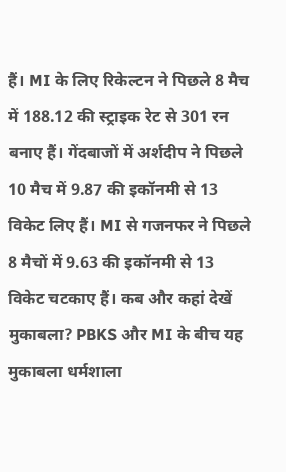हैं। MI के लिए रिकेल्टन ने पिछले 8 मैच में 188.12 की स्ट्राइक रेट से 301 रन बनाए हैं। गेंदबाजों में अर्शदीप ने पिछले 10 मैच में 9.87 की इकॉनमी से 13 विकेट लिए हैं। MI से गजनफर ने पिछले 8 मैचों में 9.63 की इकॉनमी से 13 विकेट चटकाए हैं। कब और कहां देखें मुकाबला? PBKS और MI के बीच यह मुकाबला धर्मशाला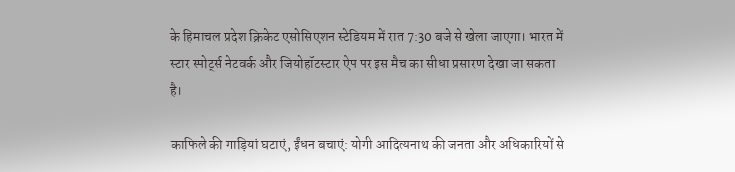के हिमाचल प्रदेश क्रिकेट एसोसिएशन स्टेडियम में रात 7:30 बजे से खेला जाएगा। भारत में स्टार स्पोर्ट्स नेटवर्क और जियोहॉटस्टार ऐप पर इस मैच का सीधा प्रसारण देखा जा सकता है।

काफिले की गाड़ियां घटाएं, ईंधन बचाएं: योगी आदित्यनाथ की जनता और अधिकारियों से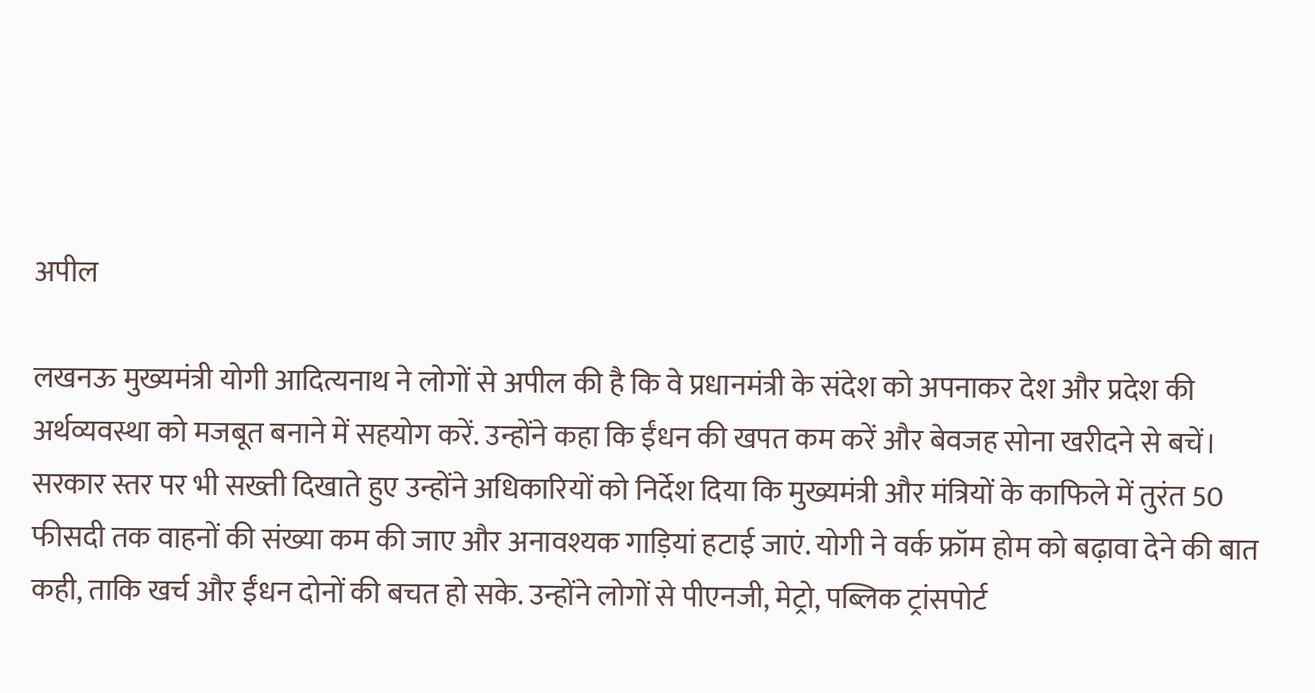अपील

लखनऊ मुख्यमंत्री योगी आदित्यनाथ ने लोगों से अपील की है कि वे प्रधानमंत्री के संदेश को अपनाकर देश और प्रदेश की अर्थव्यवस्था को मजबूत बनाने में सहयोग करें. उन्होंने कहा कि ईंधन की खपत कम करें और बेवजह सोना खरीदने से बचें। सरकार स्तर पर भी सख्ती दिखाते हुए उन्होंने अधिकारियों को निर्देश दिया कि मुख्यमंत्री और मंत्रियों के काफिले में तुरंत 50 फीसदी तक वाहनों की संख्या कम की जाए और अनावश्यक गाड़ियां हटाई जाएं. योगी ने वर्क फ्रॉम होम को बढ़ावा देने की बात कही, ताकि खर्च और ईंधन दोनों की बचत हो सके. उन्होंने लोगों से पीएनजी, मेट्रो, पब्लिक ट्रांसपोर्ट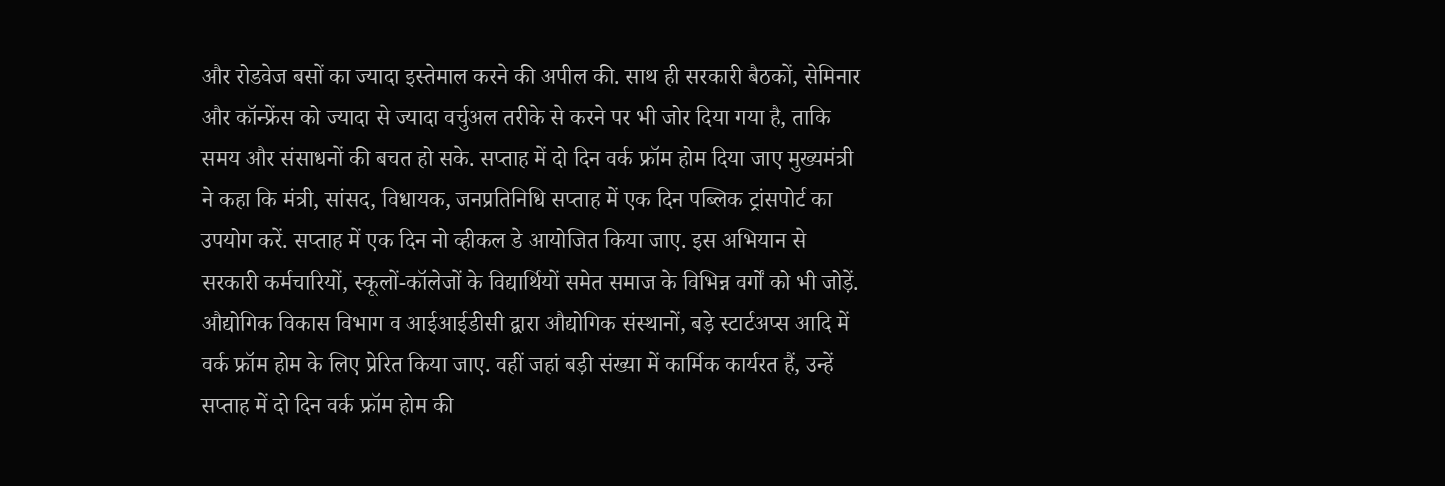और रोडवेज बसों का ज्यादा इस्तेमाल करने की अपील की. साथ ही सरकारी बैठकों, सेमिनार और कॉन्फ्रेंस को ज्यादा से ज्यादा वर्चुअल तरीके से करने पर भी जोर दिया गया है, ताकि समय और संसाधनों की बचत हो सके. सप्ताह में दो दिन वर्क फ्रॉम होम दिया जाए मुख्यमंत्री ने कहा कि मंत्री, सांसद, विधायक, जनप्रतिनिधि सप्ताह में एक दिन पब्लिक ट्रांसपोर्ट का उपयोग करें. सप्ताह में एक दिन नो व्हीकल डे आयोजित किया जाए. इस अभियान से सरकारी कर्मचारियों, स्कूलों-कॉलेजों के विद्यार्थियों समेत समाज के विभिन्न वर्गों को भी जोड़ें. औद्योगिक विकास विभाग व आईआईडीसी द्वारा औद्योगिक संस्थानों, बड़े स्टार्टअप्स आदि में वर्क फ्रॉम होम के लिए प्रेरित किया जाए. वहीं जहां बड़ी संख्या में कार्मिक कार्यरत हैं, उन्हें सप्ताह में दो दिन वर्क फ्रॉम होम की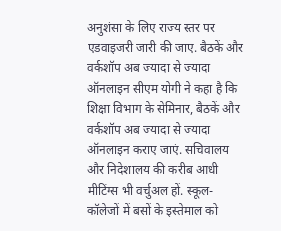अनुशंसा के लिए राज्य स्तर पर एडवाइजरी जारी की जाए. बैठकें और वर्कशॉप अब ज्यादा से ज्यादा ऑनलाइन सीएम योगी ने कहा है कि शिक्षा विभाग के सेमिनार, बैठकें और वर्कशॉप अब ज्यादा से ज्यादा ऑनलाइन कराए जाएं. सचिवालय और निदेशालय की करीब आधी मीटिंग्स भी वर्चुअल हों. स्कूल-कॉलेजों में बसों के इस्तेमाल को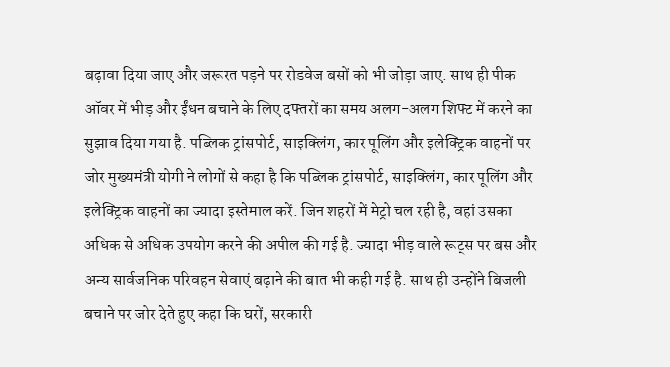बढ़ावा दिया जाए और जरूरत पड़ने पर रोडवेज बसों को भी जोड़ा जाए. साथ ही पीक ऑवर में भीड़ और ईंधन बचाने के लिए दफ्तरों का समय अलग-अलग शिफ्ट में करने का सुझाव दिया गया है. पब्लिक ट्रांसपोर्ट, साइक्लिंग, कार पूलिंग और इलेक्ट्रिक वाहनों पर जोर मुख्यमंत्री योगी ने लोगों से कहा है कि पब्लिक ट्रांसपोर्ट, साइक्लिंग, कार पूलिंग और इलेक्ट्रिक वाहनों का ज्यादा इस्तेमाल करें. जिन शहरों में मेट्रो चल रही है, वहां उसका अधिक से अधिक उपयोग करने की अपील की गई है. ज्यादा भीड़ वाले रूट्स पर बस और अन्य सार्वजनिक परिवहन सेवाएं बढ़ाने की बात भी कही गई है. साथ ही उन्होंने बिजली बचाने पर जोर देते हुए कहा कि घरों, सरकारी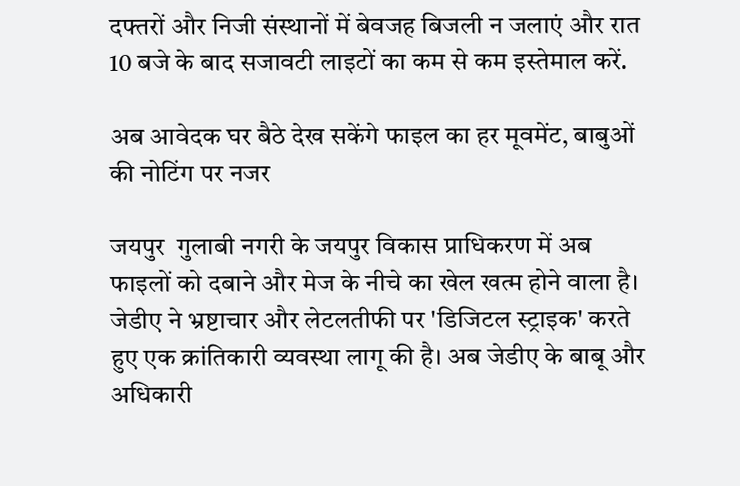दफ्तरों और निजी संस्थानों में बेवजह बिजली न जलाएं और रात 10 बजे के बाद सजावटी लाइटों का कम से कम इस्तेमाल करें.

अब आवेदक घर बैठे देख सकेंगे फाइल का हर मूवमेंट, बाबुओं की नोटिंग पर नजर

जयपुर  गुलाबी नगरी के जयपुर विकास प्राधिकरण में अब फाइलों को दबाने और मेज के नीचे का खेल खत्म होने वाला है। जेडीए ने भ्रष्टाचार और लेटलतीफी पर 'डिजिटल स्ट्राइक' करते हुए एक क्रांतिकारी व्यवस्था लागू की है। अब जेडीए के बाबू और अधिकारी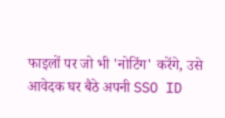फाइलों पर जो भी 'नोटिंग' करेंगे, उसे आवेदक घर बैठे अपनी SSO ID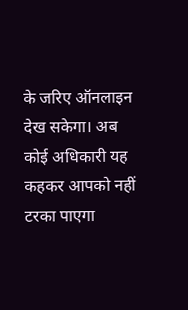के जरिए ऑनलाइन देख सकेगा। अब कोई अधिकारी यह कहकर आपको नहीं टरका पाएगा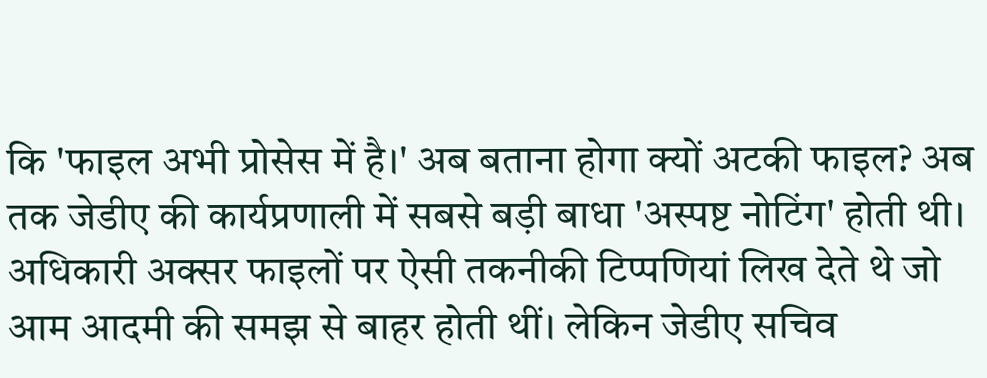कि 'फाइल अभी प्रोसेस में है।' अब बताना होगा क्यों अटकी फाइल? अब तक जेडीए की कार्यप्रणाली में सबसे बड़ी बाधा 'अस्पष्ट नोटिंग' होती थी। अधिकारी अक्सर फाइलों पर ऐसी तकनीकी टिप्पणियां लिख देते थे जो आम आदमी की समझ से बाहर होती थीं। लेकिन जेडीए सचिव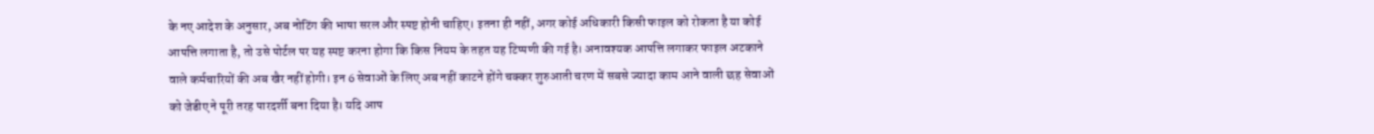के नए आदेश के अनुसार, अब नोटिंग की भाषा सरल और स्पष्ट होनी चाहिए। इतना ही नहीं, अगर कोई अधिकारी किसी फाइल को रोकता है या कोई आपत्ति लगाता है, तो उसे पोर्टल पर यह स्पष्ट करना होगा कि किस नियम के तहत यह टिप्पणी की गई है। अनावश्यक आपत्ति लगाकर फाइल अटकाने वाले कर्मचारियों की अब खैर नहीं होगी। इन 6 सेवाओं के लिए अब नहीं काटने होंगे चक्कर शुरुआती चरण में सबसे ज्यादा काम आने वाली छह सेवाओं को जेडीए ने पूरी तरह पारदर्शी बना दिया है। यदि आप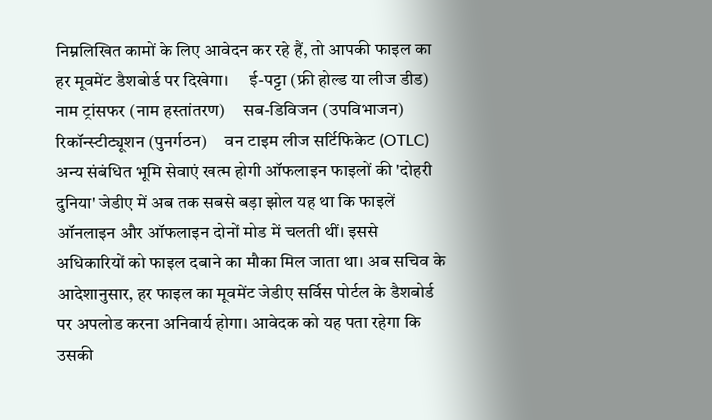निम्नलिखित कामों के लिए आवेदन कर रहे हैं, तो आपकी फाइल का हर मूवमेंट डैशबोर्ड पर दिखेगा।     ई-पट्टा (फ्री होल्ड या लीज डीड)     नाम ट्रांसफर (नाम हस्तांतरण)     सब-डिविजन (उपविभाजन)     रिकॉन्स्टीट्यूशन (पुनर्गठन)     वन टाइम लीज सर्टिफिकेट (OTLC)     अन्य संबंधित भूमि सेवाएं खत्म होगी ऑफलाइन फाइलों की 'दोहरी दुनिया' जेडीए में अब तक सबसे बड़ा झोल यह था कि फाइलें ऑनलाइन और ऑफलाइन दोनों मोड में चलती थीं। इससे अधिकारियों को फाइल दबाने का मौका मिल जाता था। अब सचिव के आदेशानुसार, हर फाइल का मूवमेंट जेडीए सर्विस पोर्टल के डैशबोर्ड पर अपलोड करना अनिवार्य होगा। आवेदक को यह पता रहेगा कि उसकी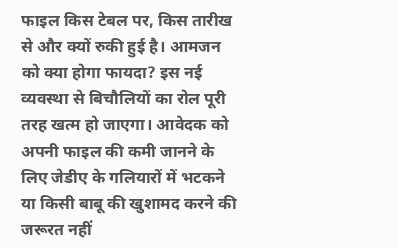फाइल किस टेबल पर, किस तारीख से और क्यों रुकी हुई है। आमजन को क्या होगा फायदा? इस नई व्यवस्था से बिचौलियों का रोल पूरी तरह खत्म हो जाएगा। आवेदक को अपनी फाइल की कमी जानने के लिए जेडीए के गलियारों में भटकने या किसी बाबू की खुशामद करने की जरूरत नहीं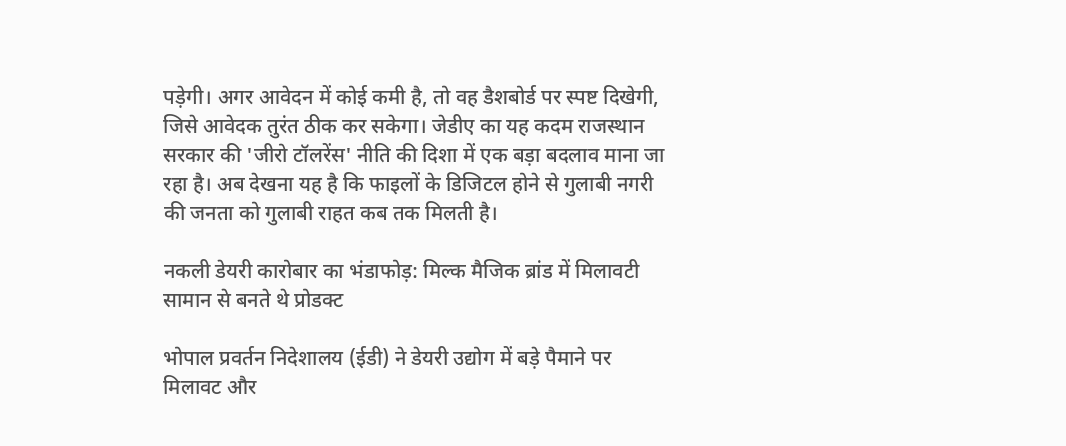पड़ेगी। अगर आवेदन में कोई कमी है, तो वह डैशबोर्ड पर स्पष्ट दिखेगी, जिसे आवेदक तुरंत ठीक कर सकेगा। जेडीए का यह कदम राजस्थान सरकार की 'जीरो टॉलरेंस' नीति की दिशा में एक बड़ा बदलाव माना जा रहा है। अब देखना यह है कि फाइलों के डिजिटल होने से गुलाबी नगरी की जनता को गुलाबी राहत कब तक मिलती है।

नकली डेयरी कारोबार का भंडाफोड़: मिल्क मैजिक ब्रांड में मिलावटी सामान से बनते थे प्रोडक्ट

भोपाल प्रवर्तन निदेशालय (ईडी) ने डेयरी उद्योग में बड़े पैमाने पर मिलावट और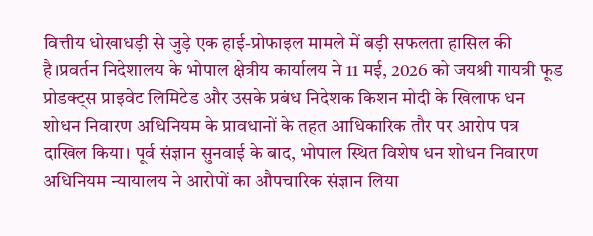वित्तीय धोखाधड़ी से जुड़े एक हाई-प्रोफाइल मामले में बड़ी सफलता हासिल की है।प्रवर्तन निदेशालय के भोपाल क्षेत्रीय कार्यालय ने 11 मई, 2026 को जयश्री गायत्री फूड प्रोडक्ट्स प्राइवेट लिमिटेड और उसके प्रबंध निदेशक किशन मोदी के खिलाफ धन शोधन निवारण अधिनियम के प्रावधानों के तहत आधिकारिक तौर पर आरोप पत्र दाखिल किया। पूर्व संज्ञान सुनवाई के बाद, भोपाल स्थित विशेष धन शोधन निवारण अधिनियम न्यायालय ने आरोपों का औपचारिक संज्ञान लिया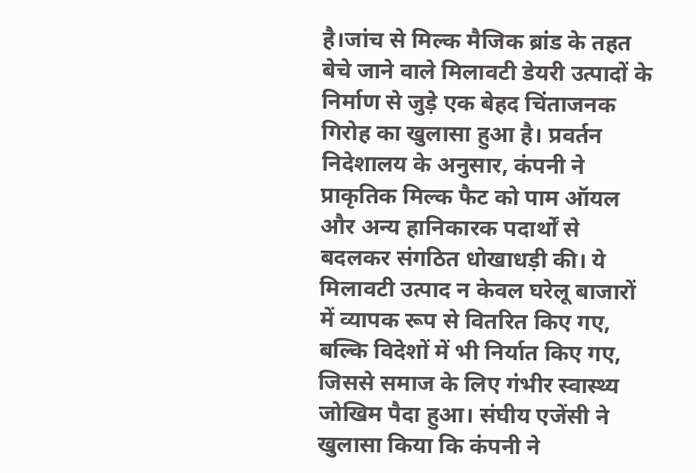है।जांच से मिल्क मैजिक ब्रांड के तहत बेचे जाने वाले मिलावटी डेयरी उत्पादों के निर्माण से जुड़े एक बेहद चिंताजनक गिरोह का खुलासा हुआ है। प्रवर्तन निदेशालय के अनुसार, कंपनी ने प्राकृतिक मिल्क फैट को पाम ऑयल और अन्य हानिकारक पदार्थों से बदलकर संगठित धोखाधड़ी की। ये मिलावटी उत्पाद न केवल घरेलू बाजारों में व्यापक रूप से वितरित किए गए, बल्कि विदेशों में भी निर्यात किए गए, जिससे समाज के लिए गंभीर स्वास्थ्य जोखिम पैदा हुआ। संघीय एजेंसी ने खुलासा किया कि कंपनी ने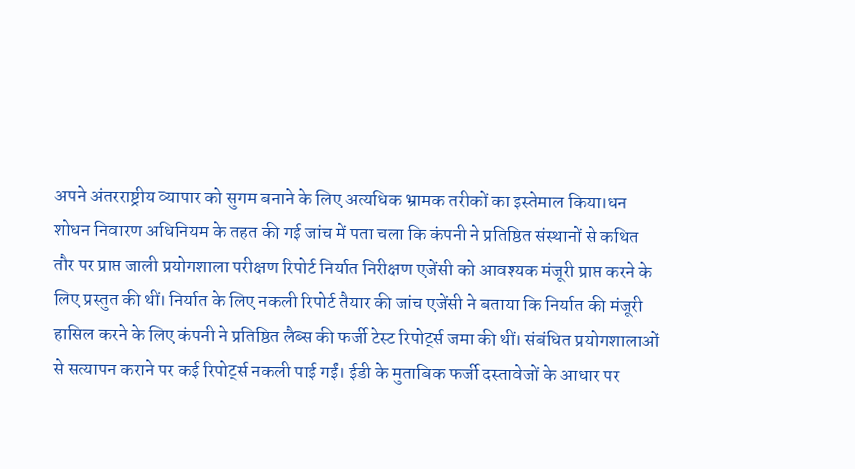अपने अंतरराष्ट्रीय व्यापार को सुगम बनाने के लिए अत्यधिक भ्रामक तरीकों का इस्तेमाल किया।धन शोधन निवारण अधिनियम के तहत की गई जांच में पता चला कि कंपनी ने प्रतिष्ठित संस्थानों से कथित तौर पर प्राप्त जाली प्रयोगशाला परीक्षण रिपोर्ट निर्यात निरीक्षण एजेंसी को आवश्यक मंजूरी प्राप्त करने के लिए प्रस्तुत की थीं। निर्यात के लिए नकली रिपोर्ट तैयार की जांच एजेंसी ने बताया कि निर्यात की मंजूरी हासिल करने के लिए कंपनी ने प्रतिष्ठित लैब्स की फर्जी टेस्ट रिपोर्ट्स जमा की थीं। संबंधित प्रयोगशालाओं से सत्यापन कराने पर कई रिपोर्ट्स नकली पाई गईं। ईडी के मुताबिक फर्जी दस्तावेजों के आधार पर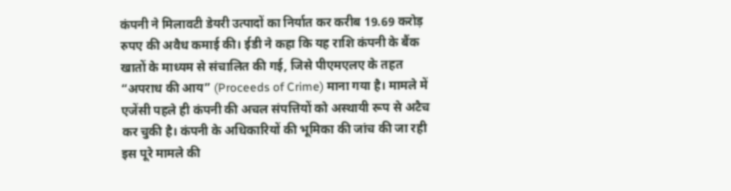कंपनी ने मिलावटी डेयरी उत्पादों का निर्यात कर करीब 19.69 करोड़ रुपए की अवैध कमाई की। ईडी ने कहा कि यह राशि कंपनी के बैंक खातों के माध्यम से संचालित की गई, जिसे पीएमएलए के तहत “अपराध की आय” (Proceeds of Crime) माना गया है। मामले में एजेंसी पहले ही कंपनी की अचल संपत्तियों को अस्थायी रूप से अटैच कर चुकी है। कंपनी के अधिकारियों की भूमिका की जांच की जा रही इस पूरे मामले की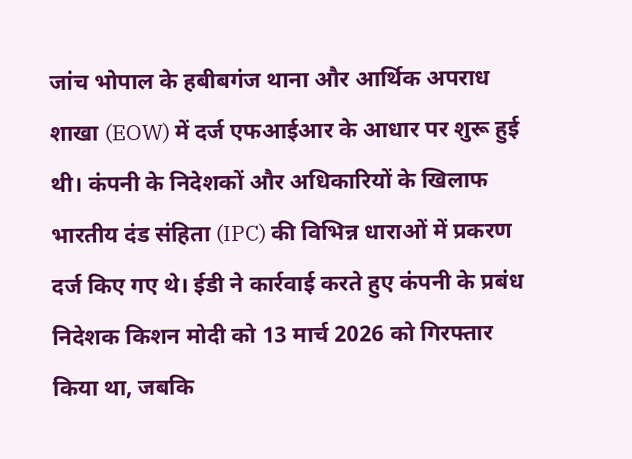जांच भोपाल के हबीबगंज थाना और आर्थिक अपराध शाखा (EOW) में दर्ज एफआईआर के आधार पर शुरू हुई थी। कंपनी के निदेशकों और अधिकारियों के खिलाफ भारतीय दंड संहिता (IPC) की विभिन्न धाराओं में प्रकरण दर्ज किए गए थे। ईडी ने कार्रवाई करते हुए कंपनी के प्रबंध निदेशक किशन मोदी को 13 मार्च 2026 को गिरफ्तार किया था, जबकि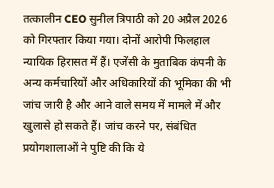तत्कालीन CEO सुनील त्रिपाठी को 20 अप्रैल 2026 को गिरफ्तार किया गया। दोनों आरोपी फिलहाल न्यायिक हिरासत में हैं। एजेंसी के मुताबिक कंपनी के अन्य कर्मचारियों और अधिकारियों की भूमिका की भी जांच जारी है और आने वाले समय में मामले में और खुलासे हो सकते हैं। जांच करने पर, संबंधित प्रयोगशालाओं ने पुष्टि की कि ये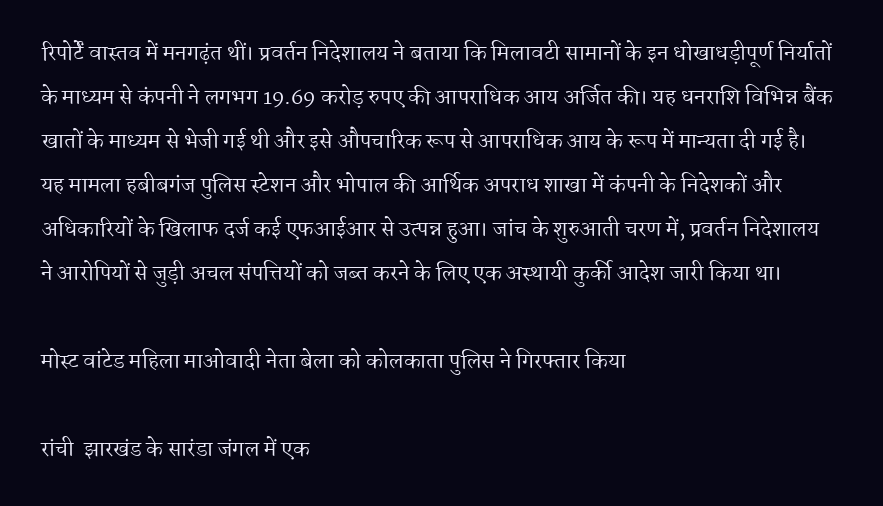रिपोर्टें वास्तव में मनगढ़ंत थीं। प्रवर्तन निदेशालय ने बताया कि मिलावटी सामानों के इन धोखाधड़ीपूर्ण निर्यातों के माध्यम से कंपनी ने लगभग 19.69 करोड़ रुपए की आपराधिक आय अर्जित की। यह धनराशि विभिन्न बैंक खातों के माध्यम से भेजी गई थी और इसे औपचारिक रूप से आपराधिक आय के रूप में मान्यता दी गई है। यह मामला हबीबगंज पुलिस स्टेशन और भोपाल की आर्थिक अपराध शाखा में कंपनी के निदेशकों और अधिकारियों के खिलाफ दर्ज कई एफआईआर से उत्पन्न हुआ। जांच के शुरुआती चरण में, प्रवर्तन निदेशालय ने आरोपियों से जुड़ी अचल संपत्तियों को जब्त करने के लिए एक अस्थायी कुर्की आदेश जारी किया था।

मोस्ट वांटेड महिला माओवादी नेता बेला को कोलकाता पुलिस ने गिरफ्तार किया

रांची  झारखंड के सारंडा जंगल में एक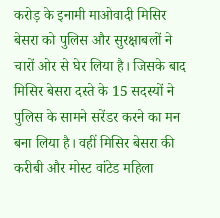करोड़ के इनामी माओवादी मिसिर बेसरा को पुलिस और सुरक्षाबलों ने चारों ओर से घेर लिया है। जिसके बाद मिसिर बेसरा दस्ते के 15 सदस्यों ने पुलिस के सामने सरेंडर करने का मन बना लिया है। वहीं मिसिर बेसरा की करीबी और मोस्ट वांटेड महिला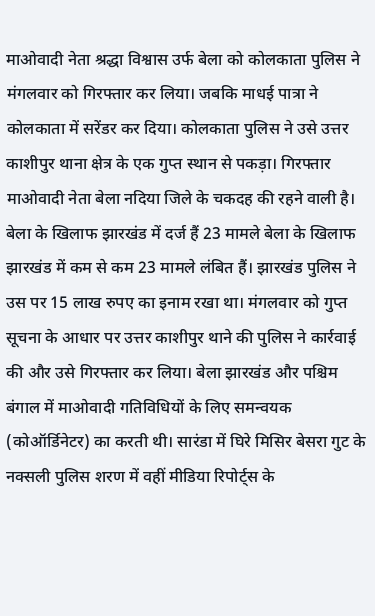माओवादी नेता श्रद्धा विश्वास उर्फ बेला को कोलकाता पुलिस ने मंगलवार को गिरफ्तार कर लिया। जबकि माधई पात्रा ने कोलकाता में सरेंडर कर दिया। कोलकाता पुलिस ने उसे उत्तर काशीपुर थाना क्षेत्र के एक गुप्त स्थान से पकड़ा। गिरफ्तार माओवादी नेता बेला नदिया जिले के चकदह की रहने वाली है। बेला के खिलाफ झारखंड में दर्ज हैं 23 मामले बेला के खिलाफ झारखंड में कम से कम 23 मामले लंबित हैं। झारखंड पुलिस ने उस पर 15 लाख रुपए का इनाम रखा था। मंगलवार को गुप्त सूचना के आधार पर उत्तर काशीपुर थाने की पुलिस ने कार्रवाई की और उसे गिरफ्तार कर लिया। बेला झारखंड और पश्चिम बंगाल में माओवादी गतिविधियों के लिए समन्वयक (कोऑर्डिनेटर) का करती थी। सारंडा में घिरे मिसिर बेसरा गुट के नक्सली पुलिस शरण में वहीं मीडिया रिपोर्ट्स के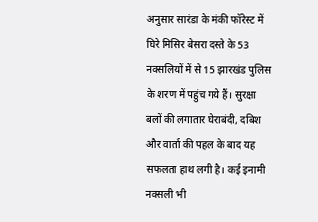अनुसार सारंडा के मंकी फॉरेस्ट में घिरे मिसिर बेसरा दस्ते के 53 नक्सलियों में से 15 झारखंड पुलिस के शरण में पहुंच गये हैं। सुरक्षा बलों की लगातार घेराबंदी, दबिश और वार्ता की पहल के बाद यह सफलता हाथ लगी है। कई इनामी नक्सली भी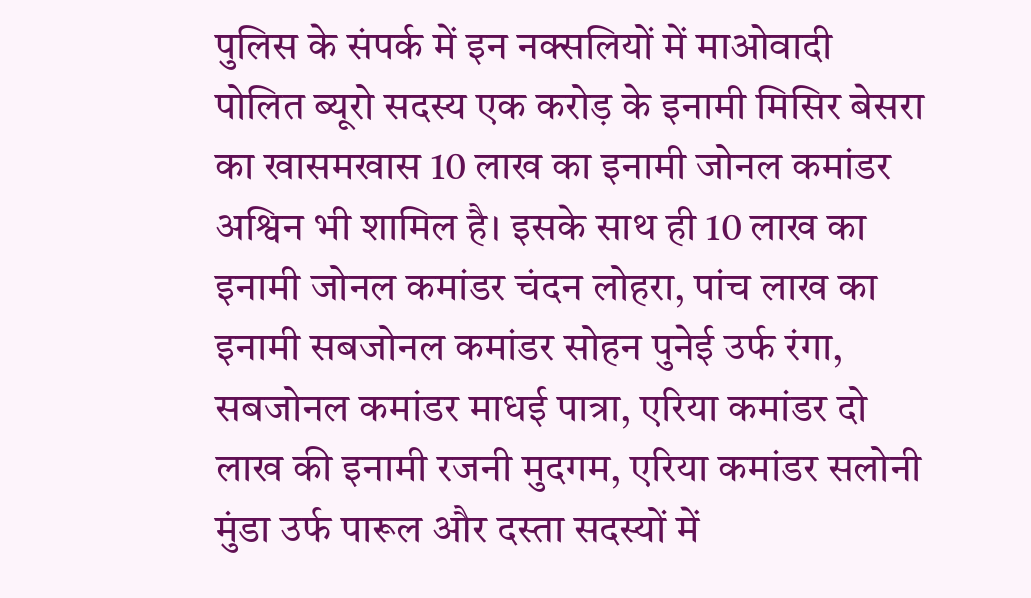पुलिस के संपर्क में इन नक्सलियों में माओवादी पोलित ब्यूरो सदस्य एक करोड़ के इनामी मिसिर बेसरा का खासमखास 10 लाख का इनामी जोनल कमांडर अश्विन भी शामिल है। इसके साथ ही 10 लाख का इनामी जोनल कमांडर चंदन लोहरा, पांच लाख का इनामी सबजोनल कमांडर सोहन पुनेई उर्फ रंगा, सबजोनल कमांडर माधई पात्रा, एरिया कमांडर दो लाख की इनामी रजनी मुदगम, एरिया कमांडर सलोनी मुंडा उर्फ पारूल और दस्ता सदस्यों में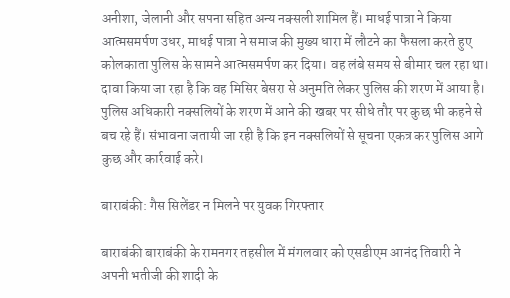अनीशा, जेलानी और सपना सहित अन्य नक्सली शामिल हैं। माधई पात्रा ने किया आत्मसमर्पण उधर, माधई पात्रा ने समाज की मुख्य धारा में लौटने का फैसला करते हुए कोलकाता पुलिस के सामने आत्मसमर्पण कर दिया। वह लंबे समय से बीमार चल रहा था। दावा किया जा रहा है कि वह मिसिर बेसरा से अनुमति लेकर पुलिस की शरण में आया है। पुलिस अधिकारी नक्सलियों के शरण में आने की खबर पर सीधे तौर पर कुछ भी कहने से बच रहे हैं। संभावना जतायी जा रही है कि इन नक्सलियों से सूचना एकत्र कर पुलिस आगे कुछ और कार्रवाई करे।

बाराबंकी: गैस सिलेंडर न मिलने पर युवक गिरफ्तार

बाराबंकी बाराबंकी के रामनगर तहसील में मंगलवार को एसडीएम आनंद तिवारी ने अपनी भतीजी की शादी के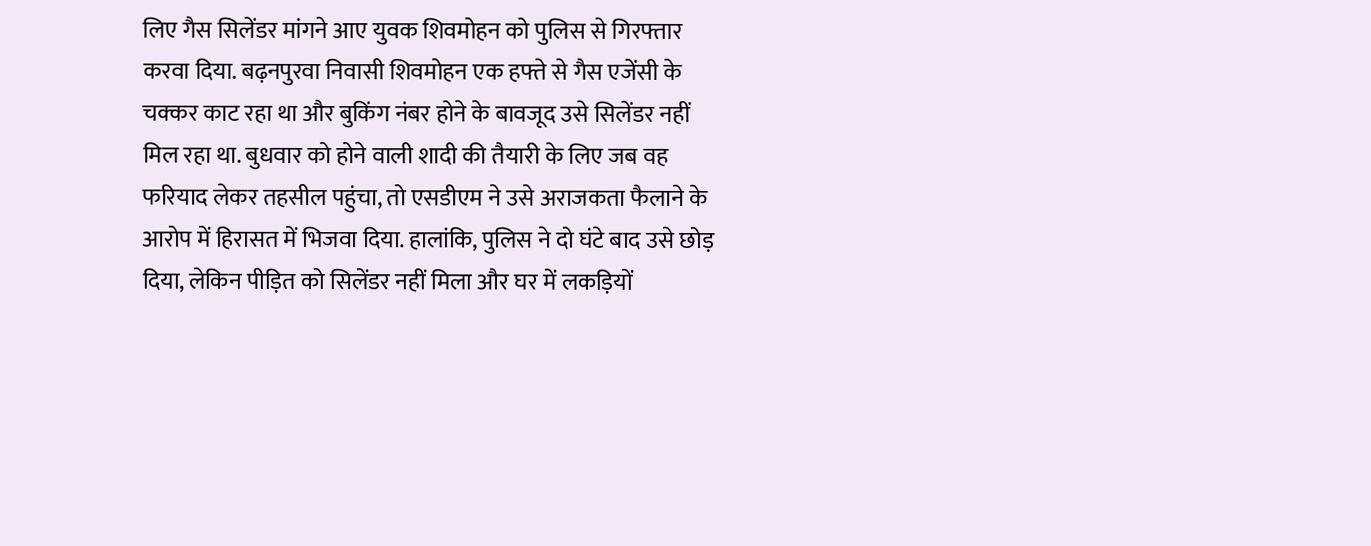लिए गैस सिलेंडर मांगने आए युवक शिवमोहन को पुलिस से गिरफ्तार करवा दिया. बढ़नपुरवा निवासी शिवमोहन एक हफ्ते से गैस एजेंसी के चक्कर काट रहा था और बुकिंग नंबर होने के बावजूद उसे सिलेंडर नहीं मिल रहा था. बुधवार को होने वाली शादी की तैयारी के लिए जब वह फरियाद लेकर तहसील पहुंचा, तो एसडीएम ने उसे अराजकता फैलाने के आरोप में हिरासत में भिजवा दिया. हालांकि, पुलिस ने दो घंटे बाद उसे छोड़ दिया, लेकिन पीड़ित को सिलेंडर नहीं मिला और घर में लकड़ियों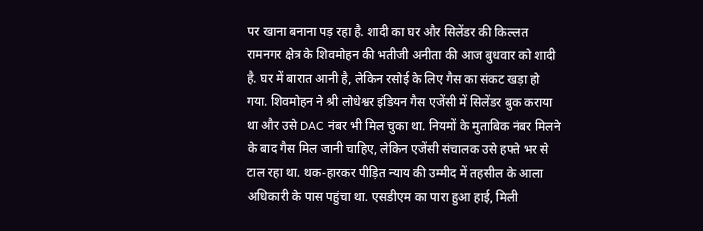पर खाना बनाना पड़ रहा है. शादी का घर और सिलेंडर की किल्लत रामनगर क्षेत्र के शिवमोहन की भतीजी अनीता की आज बुधवार को शादी है. घर में बारात आनी है, लेकिन रसोई के लिए गैस का संकट खड़ा हो गया. शिवमोहन ने श्री लोधेश्वर इंडियन गैस एजेंसी में सिलेंडर बुक कराया था और उसे DAC नंबर भी मिल चुका था. नियमों के मुताबिक नंबर मिलने के बाद गैस मिल जानी चाहिए, लेकिन एजेंसी संचालक उसे हफ्ते भर से टाल रहा था. थक-हारकर पीड़ित न्याय की उम्मीद में तहसील के आला अधिकारी के पास पहुंचा था. एसडीएम का पारा हुआ हाई, मिली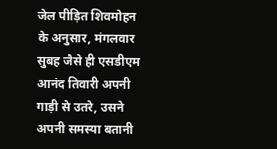जेल पीड़ित शिवमोहन के अनुसार, मंगलवार सुबह जैसे ही एसडीएम आनंद तिवारी अपनी गाड़ी से उतरे, उसने अपनी समस्या बतानी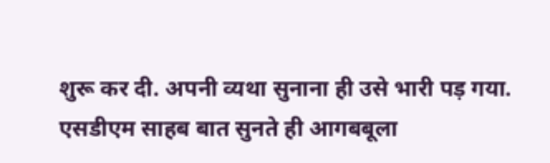शुरू कर दी. अपनी व्यथा सुनाना ही उसे भारी पड़ गया. एसडीएम साहब बात सुनते ही आगबबूला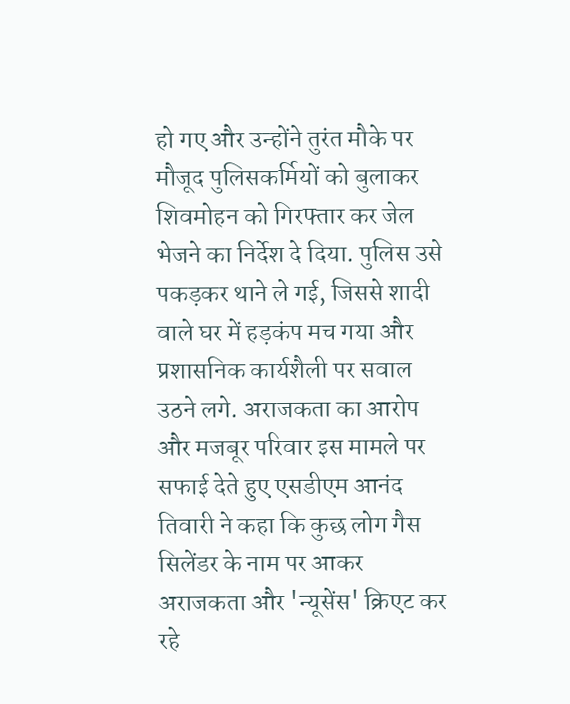हो गए और उन्होंने तुरंत मौके पर मौजूद पुलिसकर्मियों को बुलाकर शिवमोहन को गिरफ्तार कर जेल भेजने का निर्देश दे दिया. पुलिस उसे पकड़कर थाने ले गई, जिससे शादी वाले घर में हड़कंप मच गया और प्रशासनिक कार्यशैली पर सवाल उठने लगे. अराजकता का आरोप और मजबूर परिवार इस मामले पर सफाई देते हुए एसडीएम आनंद तिवारी ने कहा कि कुछ लोग गैस सिलेंडर के नाम पर आकर अराजकता और 'न्यूसेंस' क्रिएट कर रहे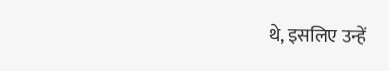थे, इसलिए उन्हें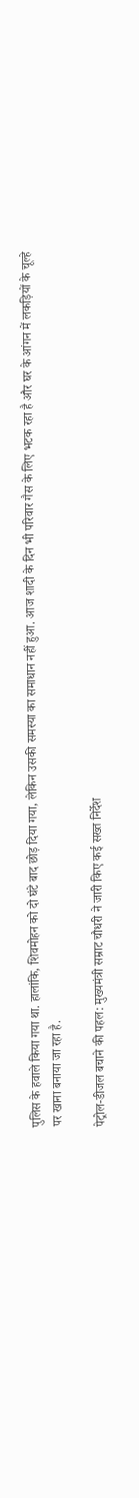पुलिस के हवाले किया गया था. हालांकि, शिवमोहन को दो घंटे बाद छोड़ दिया गया, लेकिन उसकी समस्या का समाधान नहीं हुआ. आज शादी के दिन भी परिवार गैस के लिए भटक रहा है और घर के आंगन में लकड़ियों के चूल्हे पर खाना बनाया जा रहा है.

पेट्रोल-डीजल बचाने की पहल: मुख्यमंत्री सम्राट चौधरी ने जारी किए कई सख्त निर्देश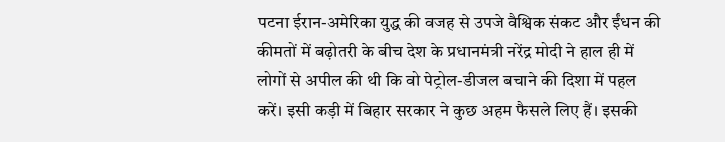पटना ईरान-अमेरिका युद्ध की वजह से उपजे वैश्विक संकट और ईंधन की कीमतों में बढ़ोतरी के बीच देश के प्रधानमंत्री नरेंद्र मोदी ने हाल ही में लोगों से अपील की थी कि वो पेट्रोल-डीजल बचाने की दिशा में पहल करें। इसी कड़ी में बिहार सरकार ने कुछ अहम फैसले लिए हैं। इसकी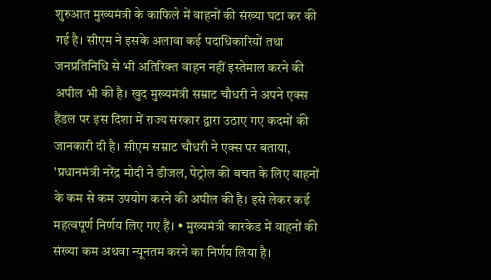शुरुआत मुख्यमंत्री के काफिले में वाहनों की संख्या घटा कर की गई है। सीएम ने इसके अलावा कई पदाधिकारियों तथा जनप्रतिनिधि से भी अतिरिक्त वाहन नहीं इस्तेमाल करने की अपील भी की है। खुद मुख्यमंत्री सम्राट चौधरी ने अपने एक्स हैंडल पर इस दिशा में राज्य सरकार द्वारा उठाए गए कदमों की जानकारी दी है। सीएम सम्राट चौधरी ने एक्स पर बताया, 'प्रधानमंत्री नरेंद्र मोदी ने डीजल, पेट्रोल की बचत के लिए वाहनों के कम से कम उपयोग करने की अपील की है। इसे लेकर कई महत्वपूर्ण निर्णय लिए गए हैं। • मुख्यमंत्री कारकेड में वाहनों की संख्या कम अथवा न्यूनतम करने का निर्णय लिया है।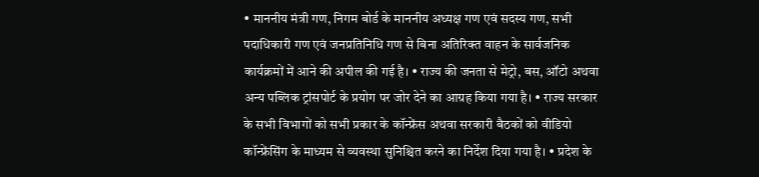• माननीय मंत्री गण, निगम बोर्ड के माननीय अध्यक्ष गण एवं सदस्य गण, सभी पदाधिकारी गण एवं जनप्रतिनिधि गण से बिना अतिरिक्त वाहन के सार्वजनिक कार्यक्रमों में आने की अपील की गई है। • राज्य की जनता से मेट्रो, बस, ऑटो अथवा अन्य पब्लिक ट्रांसपोर्ट के प्रयोग पर जोर देने का आग्रह किया गया है। • राज्य सरकार के सभी विभागों को सभी प्रकार के कॉन्फ्रेंस अथवा सरकारी बैठकों को वीडियो कॉन्फ्रेंसिंग के माध्यम से व्यवस्था सुनिश्चित करने का निर्देश दिया गया है। • प्रदेश के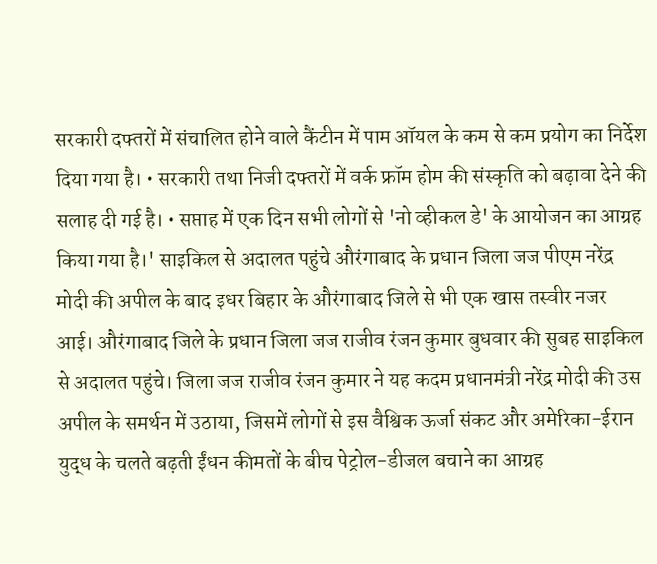सरकारी दफ्तरों में संचालित होने वाले कैंटीन में पाम ऑयल के कम से कम प्रयोग का निर्देश दिया गया है। • सरकारी तथा निजी दफ्तरों में वर्क फ्रॉम होम की संस्कृति को बढ़ावा देने की सलाह दी गई है। • सप्ताह में एक दिन सभी लोगों से 'नो व्हीकल डे' के आयोजन का आग्रह किया गया है।' साइकिल से अदालत पहुंचे औरंगाबाद के प्रधान जिला जज पीएम नरेंद्र मोदी की अपील के बाद इधर बिहार के औरंगाबाद जिले से भी एक खास तस्वीर नजर आई। औरंगाबाद जिले के प्रधान जिला जज राजीव रंजन कुमार बुधवार की सुबह साइकिल से अदालत पहुंचे। जिला जज राजीव रंजन कुमार ने यह कदम प्रधानमंत्री नरेंद्र मोदी की उस अपील के समर्थन में उठाया, जिसमें लोगों से इस वैश्विक ऊर्जा संकट और अमेरिका-ईरान युद्ध के चलते बढ़ती ईंधन कीमतों के बीच पेट्रोल-डीजल बचाने का आग्रह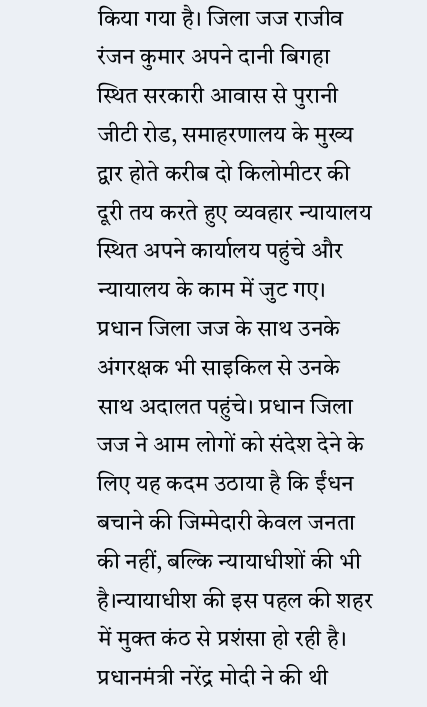किया गया है। जिला जज राजीव रंजन कुमार अपने दानी बिगहा स्थित सरकारी आवास से पुरानी जीटी रोड, समाहरणालय के मुख्य द्वार होते करीब दो किलोमीटर की दूरी तय करते हुए व्यवहार न्यायालय स्थित अपने कार्यालय पहुंचे और न्यायालय के काम में जुट गए। प्रधान जिला जज के साथ उनके अंगरक्षक भी साइकिल से उनके साथ अदालत पहुंचे। प्रधान जिला जज ने आम लोगों को संदेश देने के लिए यह कदम उठाया है कि ईंधन बचाने की जिम्मेदारी केवल जनता की नहीं, बल्कि न्यायाधीशों की भी है।न्यायाधीश की इस पहल की शहर में मुक्त कंठ से प्रशंसा हो रही है। प्रधानमंत्री नरेंद्र मोदी ने की थी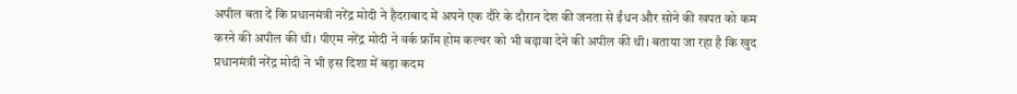अपील बता दें कि प्रधानमंत्री नरेंद्र मोदी ने हैदराबाद में अपने एक दौरे के दौरान देश की जनता से ईंधन और सोने की खपत को कम करने की अपील की थी। पीएम नरेंद्र मोदी ने वर्क फ्रॉम होम कल्चर को भी बढ़ावा देने की अपील की थी। बताया जा रहा है कि खुद प्रधानमंत्री नरेंद्र मोदी ने भी इस दिशा में बड़ा कदम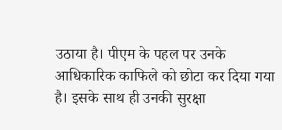उठाया है। पीएम के पहल पर उनके आधिकारिक काफिले को छोटा कर दिया गया है। इसके साथ ही उनकी सुरक्षा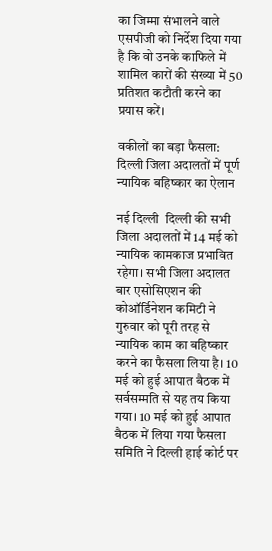का जिम्मा संभालने वाले एसपीजी को निर्देश दिया गया है कि वो उनके काफिले में शामिल कारों की संख्या में 50 प्रतिशत कटौती करने का प्रयास करें।

वकीलों का बड़ा फैसला: दिल्ली जिला अदालतों में पूर्ण न्यायिक बहिष्कार का ऐलान

नई दिल्ली  दिल्ली की सभी जिला अदालतों में 14 मई को न्यायिक कामकाज प्रभावित रहेगा। सभी जिला अदालत बार एसोसिएशन की कोऑर्डिनेशन कमिटी ने गुरुवार को पूरी तरह से न्यायिक काम का बहिष्कार करने का फैसला लिया है। 10 मई को हुई आपात बैठक में सर्वसम्मति से यह तय किया गया। 10 मई को हुई आपात बैठक में लिया गया फैसला समिति ने दिल्ली हाई कोर्ट पर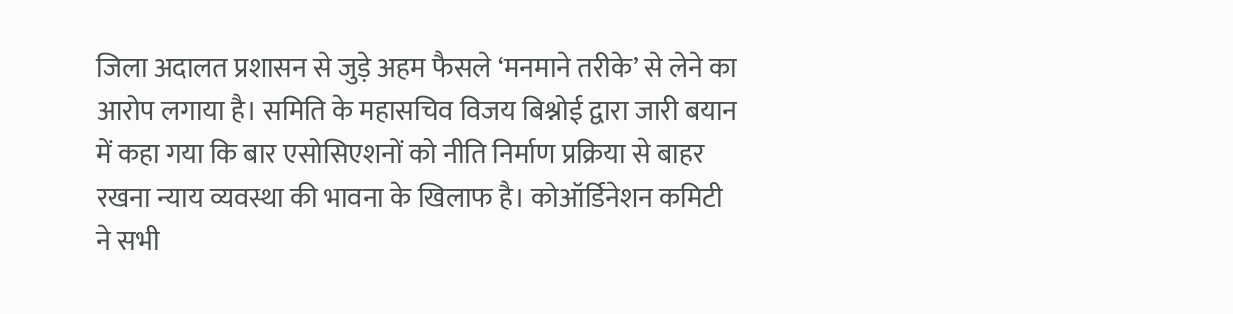जिला अदालत प्रशासन से जुड़े अहम फैसले ‘मनमाने तरीके’ से लेने का आरोप लगाया है। समिति के महासचिव विजय बिश्नोई द्वारा जारी बयान में कहा गया कि बार एसोसिएशनों को नीति निर्माण प्रक्रिया से बाहर रखना न्याय व्यवस्था की भावना के खिलाफ है। कोऑर्डिनेशन कमिटी ने सभी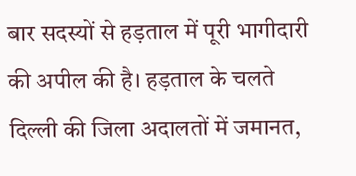बार सदस्यों से हड़ताल में पूरी भागीदारी की अपील की है। हड़ताल के चलते दिल्ली की जिला अदालतों में जमानत,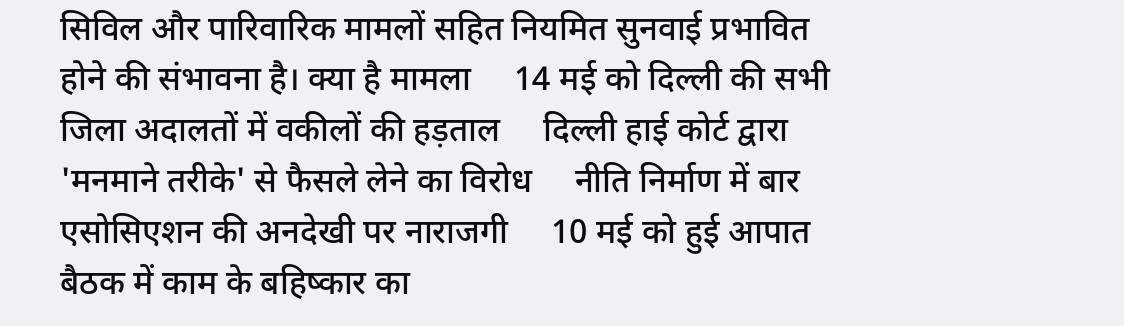सिविल और पारिवारिक मामलों सहित नियमित सुनवाई प्रभावित होने की संभावना है। क्या है मामला     14 मई को दिल्ली की सभी जिला अदालतों में वकीलों की हड़ताल     दिल्ली हाई कोर्ट द्वारा 'मनमाने तरीके' से फैसले लेने का विरोध     नीति निर्माण में बार एसोसिएशन की अनदेखी पर नाराजगी     10 मई को हुई आपात बैठक में काम के बहिष्कार का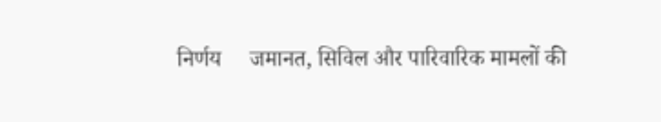निर्णय     जमानत, सिविल और पारिवारिक मामलों की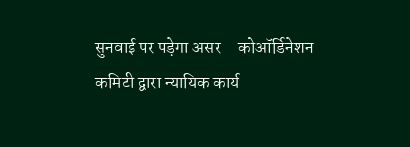सुनवाई पर पड़ेगा असर     कोऑर्डिनेशन कमिटी द्वारा न्यायिक कार्य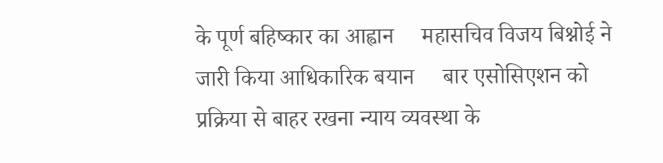के पूर्ण बहिष्कार का आह्वान     महासचिव विजय बिश्नोई ने जारी किया आधिकारिक बयान     बार एसोसिएशन को प्रक्रिया से बाहर रखना न्याय व्यवस्था के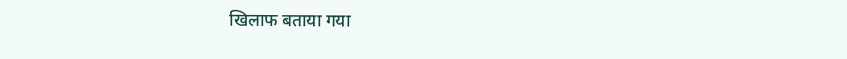खिलाफ बताया गया